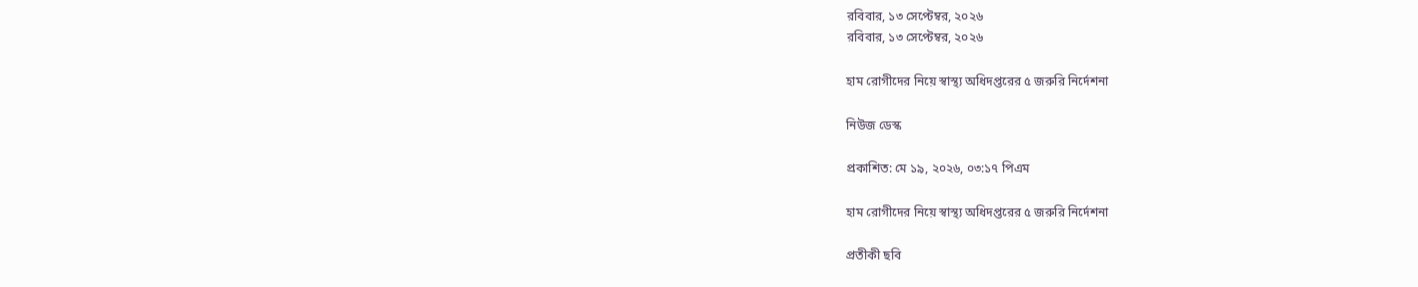রবিবার, ১৩ সেপ্টেম্বর, ২০২৬
রবিবার, ১৩ সেপ্টেম্বর, ২০২৬

হাম রোগীদের নিয়ে স্বাস্থ্য অধিদপ্তরের ৫ জরুরি নির্দেশনা

নিউজ ডেস্ক

প্রকাশিত: মে ১৯, ২০২৬, ০৩:১৭ পিএম

হাম রোগীদের নিয়ে স্বাস্থ্য অধিদপ্তরের ৫ জরুরি নির্দেশনা

প্রতীকী ছবি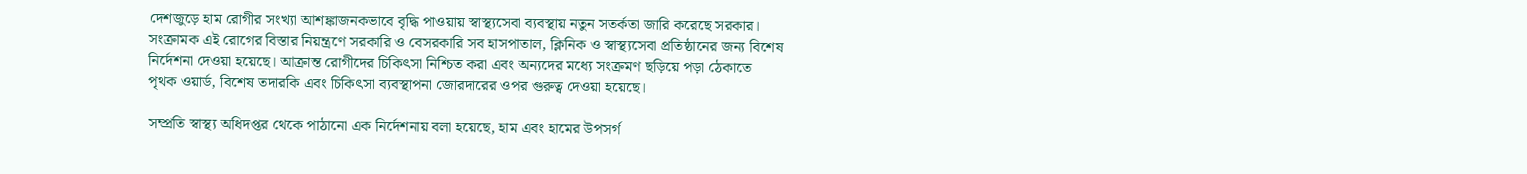দেশজুড়ে হাম রোগীর সংখ্যা আশঙ্কাজনকভাবে বৃদ্ধি পাওয়ায় স্বাস্থ্যসেবা ব্যবস্থায় নতুন সতর্কতা জারি করেছে সরকার। সংক্রামক এই রোগের বিস্তার নিয়ন্ত্রণে সরকারি ও বেসরকারি সব হাসপাতাল, ক্লিনিক ও স্বাস্থ্যসেবা প্রতিষ্ঠানের জন্য বিশেষ নির্দেশনা দেওয়া হয়েছে। আক্রান্ত রোগীদের চিকিৎসা নিশ্চিত করা এবং অন্যদের মধ্যে সংক্রমণ ছড়িয়ে পড়া ঠেকাতে পৃথক ওয়ার্ড, বিশেষ তদারকি এবং চিকিৎসা ব্যবস্থাপনা জোরদারের ওপর গুরুত্ব দেওয়া হয়েছে।

সম্প্রতি স্বাস্থ্য অধিদপ্তর থেকে পাঠানো এক নির্দেশনায় বলা হয়েছে, হাম এবং হামের উপসর্গ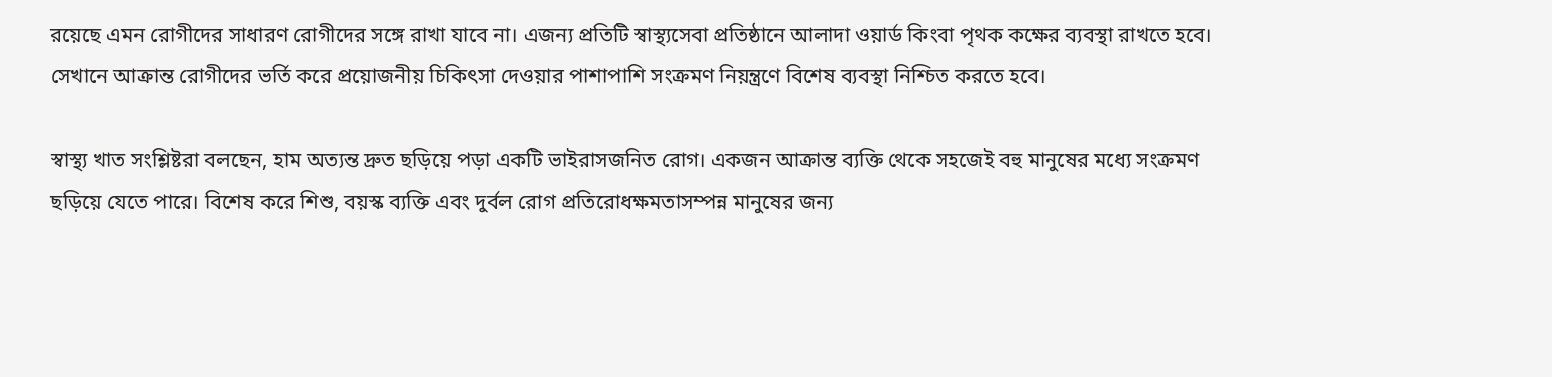রয়েছে এমন রোগীদের সাধারণ রোগীদের সঙ্গে রাখা যাবে না। এজন্য প্রতিটি স্বাস্থ্যসেবা প্রতিষ্ঠানে আলাদা ওয়ার্ড কিংবা পৃথক কক্ষের ব্যবস্থা রাখতে হবে। সেখানে আক্রান্ত রোগীদের ভর্তি করে প্রয়োজনীয় চিকিৎসা দেওয়ার পাশাপাশি সংক্রমণ নিয়ন্ত্রণে বিশেষ ব্যবস্থা নিশ্চিত করতে হবে।

স্বাস্থ্য খাত সংশ্লিষ্টরা বলছেন, হাম অত্যন্ত দ্রুত ছড়িয়ে পড়া একটি ভাইরাসজনিত রোগ। একজন আক্রান্ত ব্যক্তি থেকে সহজেই বহু মানুষের মধ্যে সংক্রমণ ছড়িয়ে যেতে পারে। বিশেষ করে শিশু, বয়স্ক ব্যক্তি এবং দুর্বল রোগ প্রতিরোধক্ষমতাসম্পন্ন মানুষের জন্য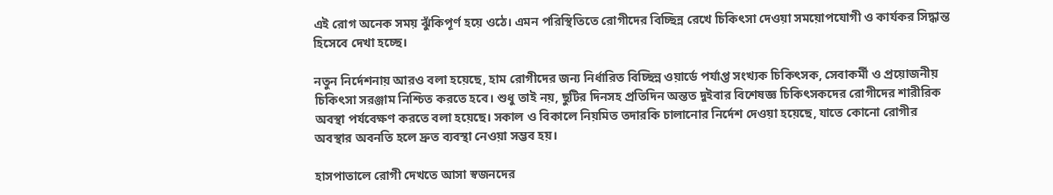এই রোগ অনেক সময় ঝুঁকিপূর্ণ হয়ে ওঠে। এমন পরিস্থিতিতে রোগীদের বিচ্ছিন্ন রেখে চিকিৎসা দেওয়া সময়োপযোগী ও কার্যকর সিদ্ধান্ত হিসেবে দেখা হচ্ছে।

নতুন নির্দেশনায় আরও বলা হয়েছে, হাম রোগীদের জন্য নির্ধারিত বিচ্ছিন্ন ওয়ার্ডে পর্যাপ্ত সংখ্যক চিকিৎসক, সেবাকর্মী ও প্রয়োজনীয় চিকিৎসা সরঞ্জাম নিশ্চিত করতে হবে। শুধু তাই নয়, ছুটির দিনসহ প্রতিদিন অন্তত দুইবার বিশেষজ্ঞ চিকিৎসকদের রোগীদের শারীরিক অবস্থা পর্যবেক্ষণ করতে বলা হয়েছে। সকাল ও বিকালে নিয়মিত তদারকি চালানোর নির্দেশ দেওয়া হয়েছে, যাতে কোনো রোগীর অবস্থার অবনতি হলে দ্রুত ব্যবস্থা নেওয়া সম্ভব হয়।

হাসপাতালে রোগী দেখতে আসা স্বজনদের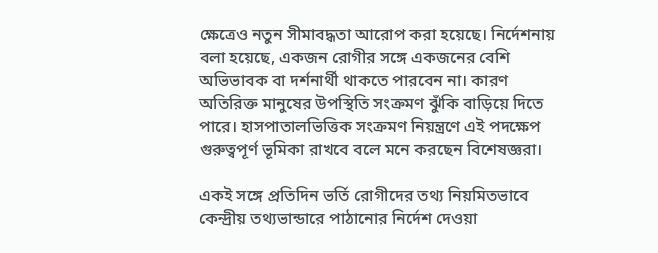ক্ষেত্রেও নতুন সীমাবদ্ধতা আরোপ করা হয়েছে। নির্দেশনায় বলা হয়েছে, একজন রোগীর সঙ্গে একজনের বেশি অভিভাবক বা দর্শনার্থী থাকতে পারবেন না। কারণ অতিরিক্ত মানুষের উপস্থিতি সংক্রমণ ঝুঁকি বাড়িয়ে দিতে পারে। হাসপাতালভিত্তিক সংক্রমণ নিয়ন্ত্রণে এই পদক্ষেপ গুরুত্বপূর্ণ ভূমিকা রাখবে বলে মনে করছেন বিশেষজ্ঞরা।

একই সঙ্গে প্রতিদিন ভর্তি রোগীদের তথ্য নিয়মিতভাবে কেন্দ্রীয় তথ্যভান্ডারে পাঠানোর নির্দেশ দেওয়া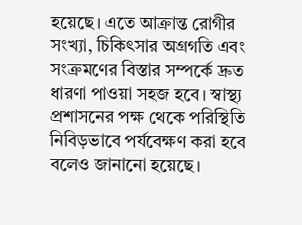হয়েছে। এতে আক্রান্ত রোগীর সংখ্যা, চিকিৎসার অগ্রগতি এবং সংক্রমণের বিস্তার সম্পর্কে দ্রুত ধারণা পাওয়া সহজ হবে। স্বাস্থ্য প্রশাসনের পক্ষ থেকে পরিস্থিতি নিবিড়ভাবে পর্যবেক্ষণ করা হবে বলেও জানানো হয়েছে।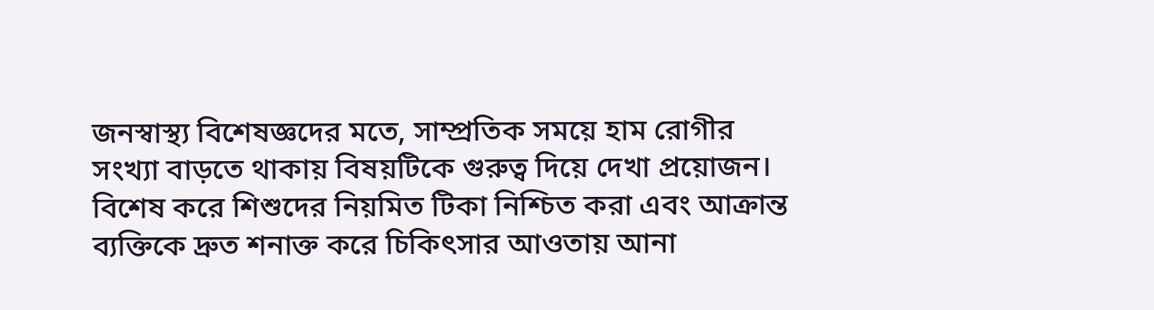জনস্বাস্থ্য বিশেষজ্ঞদের মতে, সাম্প্রতিক সময়ে হাম রোগীর সংখ্যা বাড়তে থাকায় বিষয়টিকে গুরুত্ব দিয়ে দেখা প্রয়োজন। বিশেষ করে শিশুদের নিয়মিত টিকা নিশ্চিত করা এবং আক্রান্ত ব্যক্তিকে দ্রুত শনাক্ত করে চিকিৎসার আওতায় আনা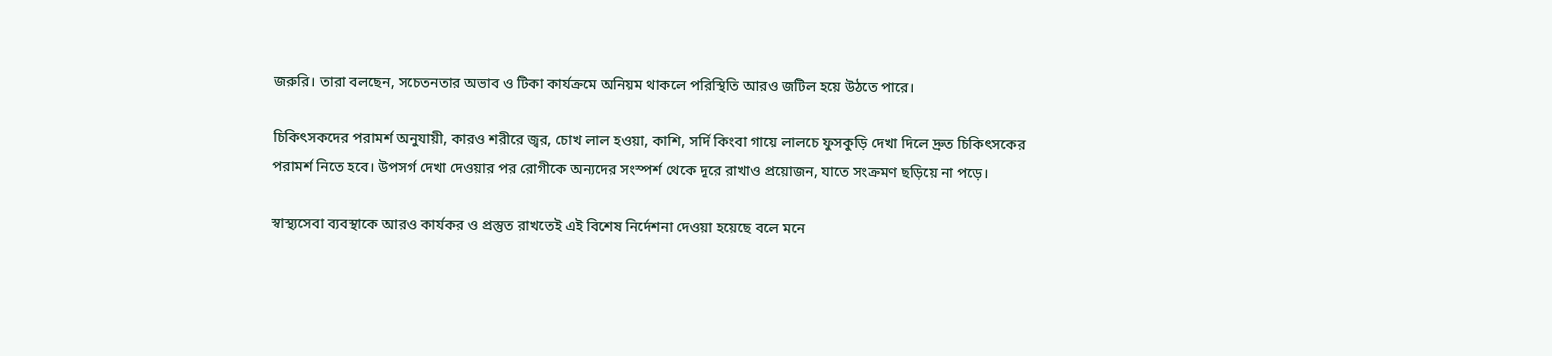জরুরি। তারা বলছেন, সচেতনতার অভাব ও টিকা কার্যক্রমে অনিয়ম থাকলে পরিস্থিতি আরও জটিল হয়ে উঠতে পারে।

চিকিৎসকদের পরামর্শ অনুযায়ী, কারও শরীরে জ্বর, চোখ লাল হওয়া, কাশি, সর্দি কিংবা গায়ে লালচে ফুসকুড়ি দেখা দিলে দ্রুত চিকিৎসকের পরামর্শ নিতে হবে। উপসর্গ দেখা দেওয়ার পর রোগীকে অন্যদের সংস্পর্শ থেকে দূরে রাখাও প্রয়োজন, যাতে সংক্রমণ ছড়িয়ে না পড়ে।

স্বাস্থ্যসেবা ব্যবস্থাকে আরও কার্যকর ও প্রস্তুত রাখতেই এই বিশেষ নির্দেশনা দেওয়া হয়েছে বলে মনে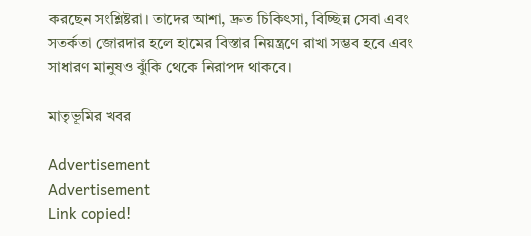করছেন সংশ্লিষ্টরা। তাদের আশা, দ্রুত চিকিৎসা, বিচ্ছিন্ন সেবা এবং সতর্কতা জোরদার হলে হামের বিস্তার নিয়ন্ত্রণে রাখা সম্ভব হবে এবং সাধারণ মানুষও ঝুঁকি থেকে নিরাপদ থাকবে।

মাতৃভূমির খবর

Advertisement
Advertisement
Link copied!